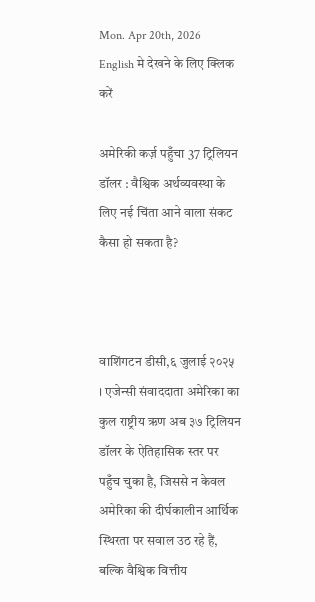Mon. Apr 20th, 2026
English मे देखने के लिए क्लिक करें

अमेरिकी कर्ज़ पहुँचा 37 ट्रिलियन डॉलर : वैश्विक अर्थव्यवस्था के लिए नई चिंता आने वाला संकट कैसा हो सकता है?



वाशिंगटन डीसी,६ जुलाई २०२५ । एजेन्सी संवाददाता अमेरिका का कुल राष्ट्रीय ऋण अब ३७ ट्रिलियन डॉलर के ऐतिहासिक स्तर पर पहुँच चुका है, जिससे न केवल अमेरिका की दीर्घकालीन आर्थिक स्थिरता पर सवाल उठ रहे हैं, बल्कि वैश्विक वित्तीय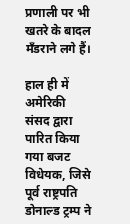प्रणाली पर भी खतरे के बादल मँडराने लगे हैं।

हाल ही में अमेरिकी संसद द्वारा पारित किया गया बजट विधेयक, जिसे पूर्व राष्ट्रपति डोनाल्ड ट्रम्प ने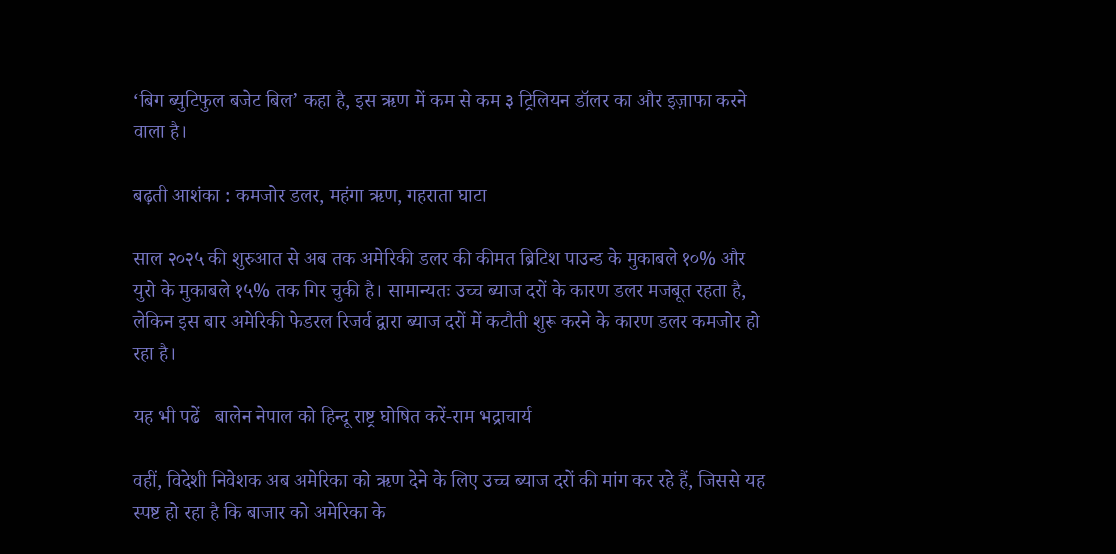‘बिग ब्युटिफुल बजेट बिल’ कहा है, इस ऋण में कम से कम ३ ट्रिलियन डॉलर का और इज़ाफा करने वाला है।

बढ़ती आशंका : कमजोर डलर, महंगा ऋण, गहराता घाटा

साल २०२५ की शुरुआत से अब तक अमेरिकी डलर की कीमत ब्रिटिश पाउन्ड के मुकाबले १०% और युरो के मुकाबले १५% तक गिर चुकी है। सामान्यतः उच्च ब्याज दरों के कारण डलर मजबूत रहता है, लेकिन इस बार अमेरिकी फेडरल रिजर्व द्वारा ब्याज दरों में कटौती शुरू करने के कारण डलर कमजोर हो रहा है।

यह भी पढें   बालेन नेपाल को हिन्दू राष्ट्र घोषित करें-राम भद्राचार्य

वहीं, विदेशी निवेशक अब अमेरिका को ऋण देने के लिए उच्च ब्याज दरों की मांग कर रहे हैं, जिससे यह स्पष्ट हो रहा है कि बाजार को अमेरिका के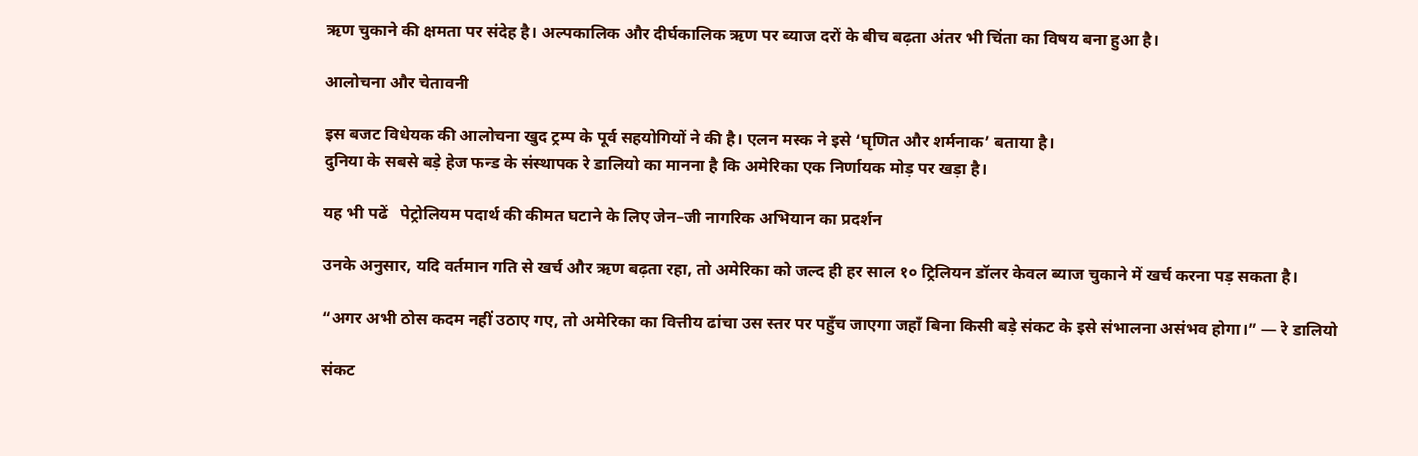ऋण चुकाने की क्षमता पर संदेह है। अल्पकालिक और दीर्घकालिक ऋण पर ब्याज दरों के बीच बढ़ता अंतर भी चिंता का विषय बना हुआ है।

आलोचना और चेतावनी

इस बजट विधेयक की आलोचना खुद ट्रम्प के पूर्व सहयोगियों ने की है। एलन मस्क ने इसे ‘घृणित और शर्मनाक’ बताया है।
दुनिया के सबसे बड़े हेज फन्ड के संस्थापक रे डालियो का मानना है कि अमेरिका एक निर्णायक मोड़ पर खड़ा है।

यह भी पढें   पेट्रोलियम पदार्थ की कीमत घटाने के लिए जेन–जी नागरिक अभियान का प्रदर्शन

उनके अनुसार, यदि वर्तमान गति से खर्च और ऋण बढ़ता रहा, तो अमेरिका को जल्द ही हर साल १० ट्रिलियन डॉलर केवल ब्याज चुकाने में खर्च करना पड़ सकता है।

“अगर अभी ठोस कदम नहीं उठाए गए, तो अमेरिका का वित्तीय ढांचा उस स्तर पर पहुँच जाएगा जहाँ बिना किसी बड़े संकट के इसे संभालना असंभव होगा।” — रे डालियो

संकट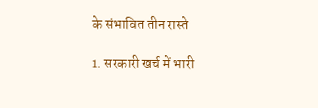के संभावित तीन रास्ते

1. सरकारी खर्च में भारी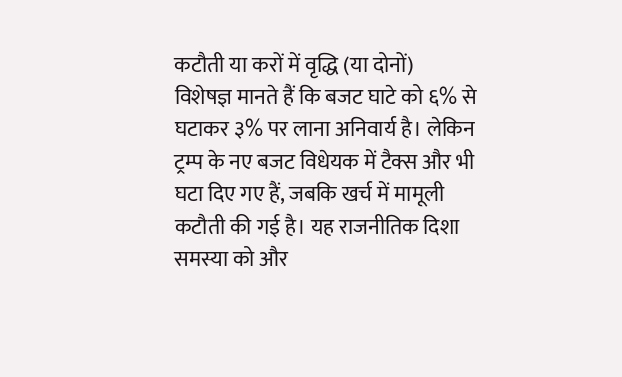कटौती या करों में वृद्धि (या दोनों)
विशेषज्ञ मानते हैं कि बजट घाटे को ६% से घटाकर ३% पर लाना अनिवार्य है। लेकिन ट्रम्प के नए बजट विधेयक में टैक्स और भी घटा दिए गए हैं, जबकि खर्च में मामूली कटौती की गई है। यह राजनीतिक दिशा समस्या को और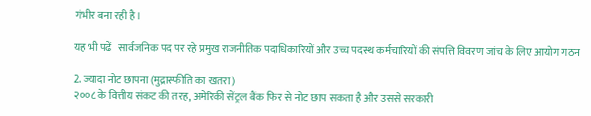गंभीर बना रही है।

यह भी पढें   सार्वजनिक पद पर रहे प्रमुख राजनीतिक पदाधिकारियों और उच्च पदस्थ कर्मचारियों की संपत्ति विवरण जांच के लिए आयोग गठन

2. ज्यादा नोट छापना (मुद्रास्फीति का खतरा)
२००८ के वित्तीय संकट की तरह, अमेरिकी सेंट्रल बैंक फिर से नोट छाप सकता है और उससे सरकारी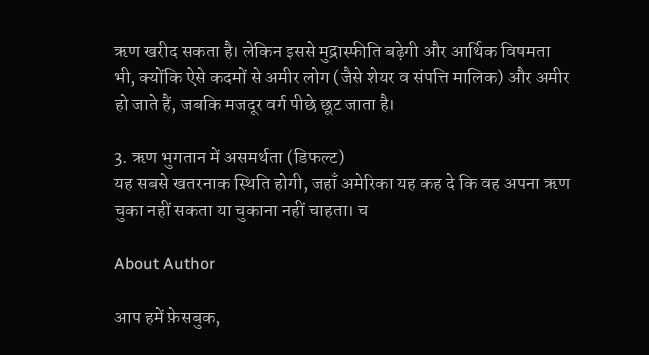ऋण खरीद सकता है। लेकिन इससे मुद्रास्फीति बढ़ेगी और आर्थिक विषमता भी, क्योंकि ऐसे कदमों से अमीर लोग (जैसे शेयर व संपत्ति मालिक) और अमीर हो जाते हैं, जबकि मजदूर वर्ग पीछे छूट जाता है।

3. ऋण भुगतान में असमर्थता (डिफल्ट)
यह सबसे खतरनाक स्थिति होगी, जहाँ अमेरिका यह कह दे कि वह अपना ऋण चुका नहीं सकता या चुकाना नहीं चाहता। च

About Author

आप हमें फ़ेसबुक,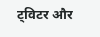ट्विटर और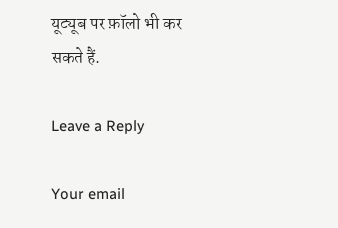यूट्यूब पर फ़ॉलो भी कर सकते हैं.

Leave a Reply

Your email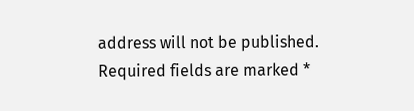address will not be published. Required fields are marked *